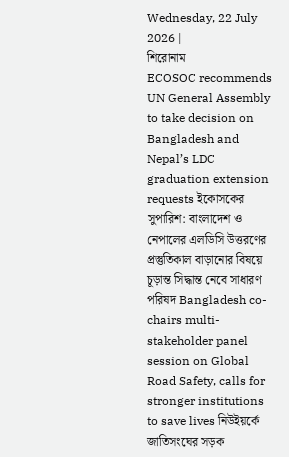Wednesday, 22 July 2026 |
শিরোনাম
ECOSOC recommends UN General Assembly to take decision on Bangladesh and Nepal’s LDC graduation extension requests ইকোসকের সুপারিশ: বাংলাদেশ ও নেপালের এলডিসি উত্তরণের প্রস্তুতিকাল বাড়ানোর বিষয়ে চূড়ান্ত সিদ্ধান্ত নেবে সাধারণ পরিষদ Bangladesh co-chairs multi-stakeholder panel session on Global Road Safety, calls for stronger institutions to save lives নিউইয়র্কে জাতিসংঘের সড়ক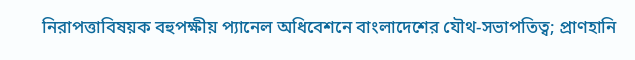নিরাপত্তাবিষয়ক বহুপক্ষীয় প্যানেল অধিবেশনে বাংলাদেশের যৌথ-সভাপতিত্ব; প্রাণহানি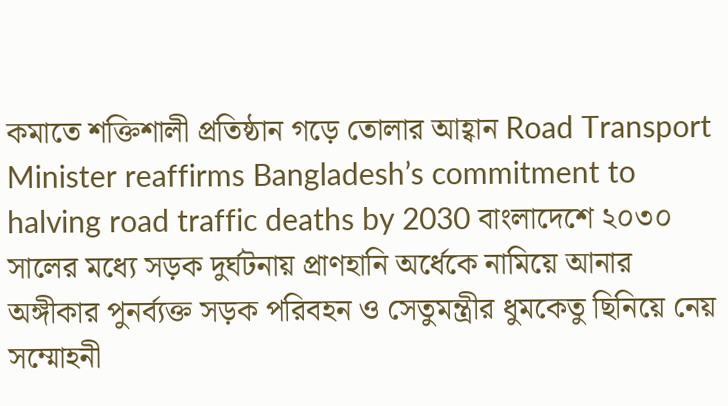কমাতে শক্তিশালী প্রতিষ্ঠান গড়ে তোলার আহ্বান Road Transport Minister reaffirms Bangladesh’s commitment to halving road traffic deaths by 2030 বাংলাদেশে ২০৩০ সালের মধ্যে সড়ক দুর্ঘটনায় প্রাণহানি অর্ধেকে নামিয়ে আনার অঙ্গীকার পুনর্ব্যক্ত সড়ক পরিবহন ও সেতুমন্ত্রীর ধুমকেতু ছিনিয়ে নেয় সম্মোহনী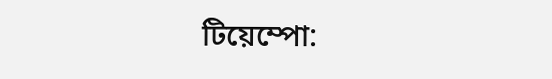টিয়েম্পো: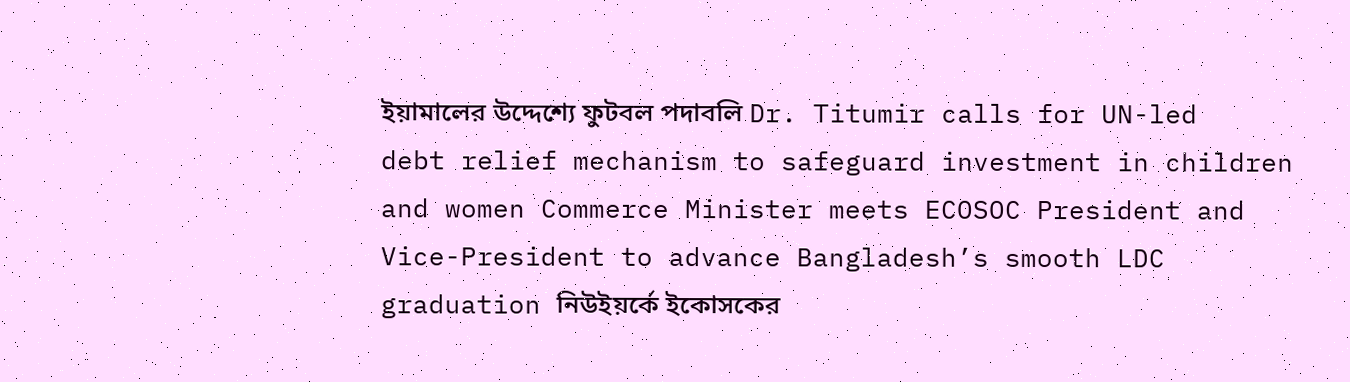ইয়ামালের উদ্দেশ্যে ফুটবল পদাবলি Dr. Titumir calls for UN-led debt relief mechanism to safeguard investment in children and women Commerce Minister meets ECOSOC President and Vice-President to advance Bangladesh’s smooth LDC graduation নিউইয়র্কে ইকোসকের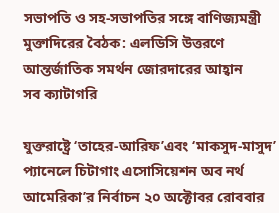সভাপতি ও সহ-সভাপতির সঙ্গে বাণিজ্যমন্ত্রী মুক্তাদিরের বৈঠক: এলডিসি উত্তরণে আন্তর্জাতিক সমর্থন জোরদারের আহ্বান
সব ক্যাটাগরি

যুক্তরাষ্ট্রে ‘তাহের-আরিফ’এবং ‘মাকসুদ-মাসুদ’ প্যানেলে চিটাগাং এসোসিয়েশন অব নর্থ আমেরিকা’র নির্বাচন ২০ অক্টোবর রোববার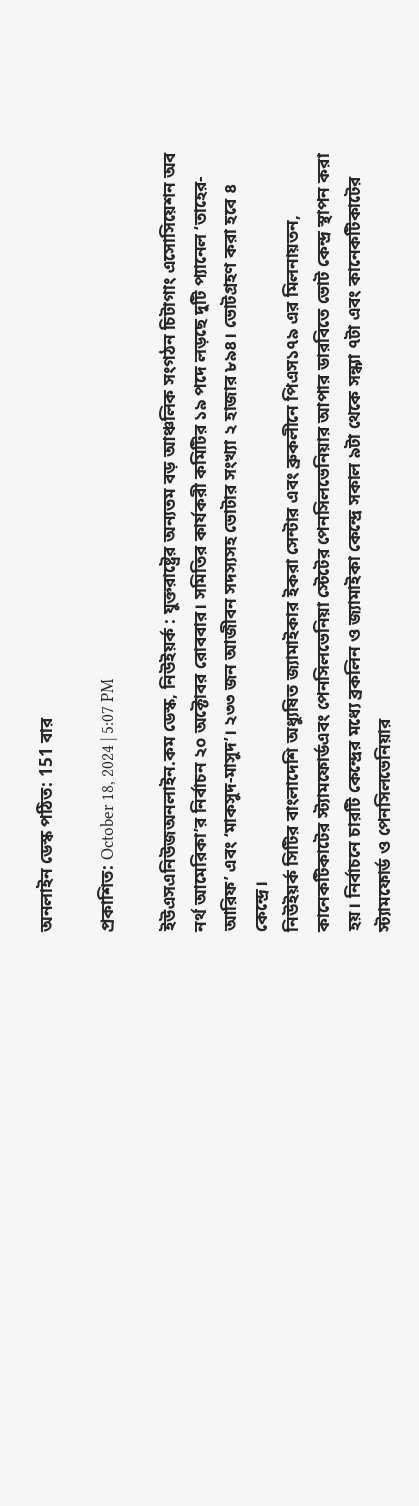অনলাইন ডেস্ক পঠিত: 151 বার

প্রকাশিত: October 18, 2024 | 5:07 PM

ইউএসএনিউজঅনলাইন.কম ডেস্ক, নিউইয়র্ক : যুক্তরাষ্ট্রের অন্যতম বড় আঞ্চলিক সংগঠন চিটাগাং এসোসিয়েশন অব নর্থ আমেরিকা’র নির্বাচন ২০ অক্টোবর রোববার। সমিতির কার্যকরী কমিটির ১৯ পদে লড়ছে দুটি প্যানেল ‘তাহের-আরিফ’ এবং ‘মাকসুদ-মাসুদ’। ২৩৩ জন আজীবন সদস্যসহ ভোটার সংখ্যা ২ হাজার ৮৯৪। ভোটগ্রহণ করা হবে ৪ কেন্দ্রে।
নিউইয়র্ক সিটির বাংলাদেশি অধ্যুষিত জ্যামাইকার ইকরা সেন্টার এবং ব্রুকলীনে পিএস১৭৯ এর মিলনায়তন, কানেকটিকাটের স্ট্যামফোর্ডএবং পেনসিলভেনিয়া স্টেটের পেনসিলভেনিয়ার আপার ডারবিতে ভোট কেন্দ্র স্থাপন করা হয়। নির্বাচনে চারটি কেন্দ্রের মধ্যে ব্রকলিন ও জ্যামাইকা কেন্দ্রে সকাল ৯টা থেকে সন্ধ্যা ৭টা এবং কানেকটিকাটের স্ট্যামফোর্ড ও পেনসিলভেনিয়ার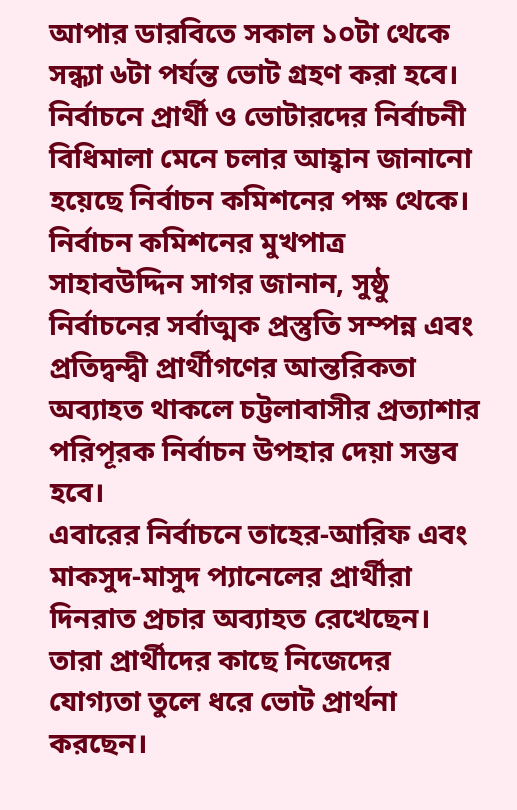আপার ডারবিতে সকাল ১০টা থেকে সন্ধ্যা ৬টা পর্যন্ত ভোট গ্রহণ করা হবে। নির্বাচনে প্রার্থী ও ভোটারদের নির্বাচনী বিধিমালা মেনে চলার আহ্বান জানানো হয়েছে নির্বাচন কমিশনের পক্ষ থেকে। নির্বাচন কমিশনের মুখপাত্র সাহাবউদ্দিন সাগর জানান, সুষ্ঠু নির্বাচনের সর্বাত্মক প্রস্তুতি সম্পন্ন এবং প্রতিদ্বন্দ্বী প্রার্থীগণের আন্তরিকতা অব্যাহত থাকলে চট্টলাবাসীর প্রত্যাশার পরিপূরক নির্বাচন উপহার দেয়া সম্ভব হবে।
এবারের নির্বাচনে তাহের-আরিফ এবং মাকসুদ-মাসুদ প্যানেলের প্রার্থীরা দিনরাত প্রচার অব্যাহত রেখেছেন। তারা প্রার্থীদের কাছে নিজেদের যোগ্যতা তুলে ধরে ভোট প্রার্থনা করছেন।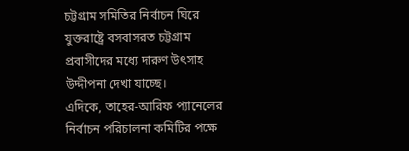চট্টগ্রাম সমিতির নির্বাচন ঘিরে যুক্তরাষ্ট্রে বসবাসরত চট্টগ্রাম প্রবাসীদের মধ্যে দারুণ উৎসাহ উদ্দীপনা দেখা যাচ্ছে।
এদিকে, তাহের-আরিফ প্যানেলের নির্বাচন পরিচালনা কমিটির পক্ষে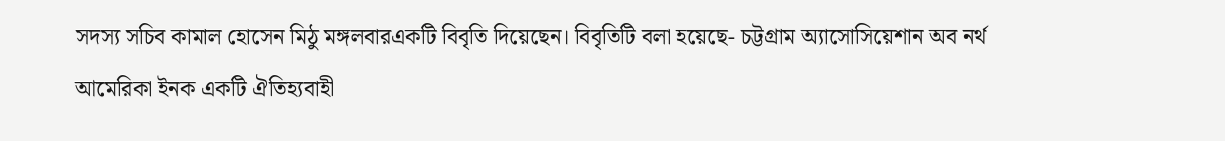সদস্য সচিব কামাল হোসেন মিঠু মঙ্গলবারএকটি বিবৃতি দিয়েছেন। বিবৃতিটি বলা হয়েছে- চট্টগ্রাম অ্যাসোসিয়েশান অব নর্থ আমেরিকা ইনক একটি ঐতিহ্যবাহী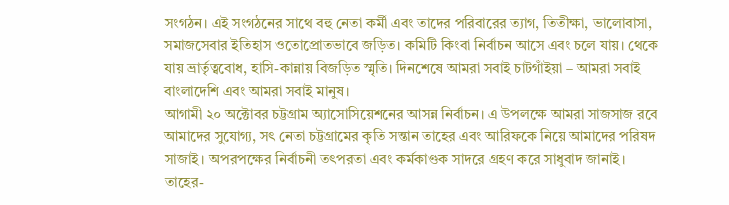সংগঠন। এই সংগঠনের সাথে বহু নেতা কর্মী এবং তাদের পরিবারের ত্যাগ, তিতীক্ষা, ভালোবাসা, সমাজসেবার ইতিহাস ওতোপ্রোতভাবে জড়িত। কমিটি কিংবা নির্বাচন আসে এবং চলে যায়। থেকে যায় ভ্রার্তৃত্ববোধ, হাসি-কান্নায় বিজড়িত স্মৃতি। দিনশেষে আমরা সবাই চাটগাঁইয়া – আমরা সবাই বাংলাদেশি এবং আমরা সবাই মানুষ।
আগামী ২০ অক্টোবর চট্টগ্রাম অ্যাসোসিয়েশনের আসন্ন নির্বাচন। এ উপলক্ষে আমরা সাজসাজ রবে আমাদের সুযোগ্য, সৎ নেতা চট্টগ্রামের কৃতি সন্তান তাহের এবং আরিফকে নিয়ে আমাদের পরিষদ সাজাই। অপরপক্ষের নির্বাচনী তৎপরতা এবং কর্মকাণ্ডক সাদরে গ্রহণ করে সাধুবাদ জানাই। তাহের-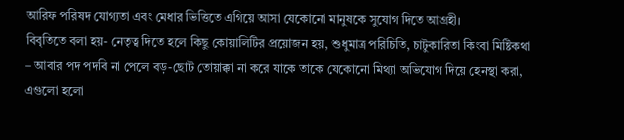আরিফ পরিষদ যোগ্যতা এবং মেধার ভিত্তিতে এগিয়ে আসা যেকোনো মানুষকে সুযোগ দিতে আগ্রহী।
বিবৃতিতে বলা হয়- নেতৃত্ব দিতে হলে কিছু কোয়ালিটির প্রয়োজন হয়, শুধুমাত্র পরিচিতি, চাটুকারিতা কিংবা মিষ্টিকথা – আবার পদ পদবি না পেলে বড়-ছোট তোয়াক্কা না করে যাকে তাকে যেকোনো মিথ্যা অভিযোগ দিয়ে হেনস্থা করা, এগুলো হলো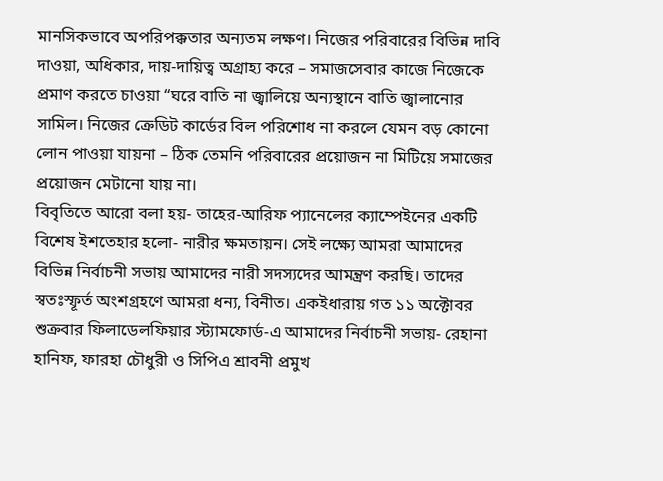মানসিকভাবে অপরিপক্কতার অন্যতম লক্ষণ। নিজের পরিবারের বিভিন্ন দাবি দাওয়া, অধিকার, দায়-দায়িত্ব অগ্রাহ্য করে – সমাজসেবার কাজে নিজেকে প্রমাণ করতে চাওয়া “ঘরে বাতি না জ্বালিয়ে অন্যস্থানে বাতি জ্বালানোর সামিল। নিজের ক্রেডিট কার্ডের বিল পরিশোধ না করলে যেমন বড় কোনো লোন পাওয়া যায়না – ঠিক তেমনি পরিবারের প্রয়োজন না মিটিয়ে সমাজের প্রয়োজন মেটানো যায় না।
বিবৃতিতে আরো বলা হয়- তাহের-আরিফ প্যানেলের ক্যাম্পেইনের একটি বিশেষ ইশতেহার হলো- নারীর ক্ষমতায়ন। সেই লক্ষ্যে আমরা আমাদের বিভিন্ন নির্বাচনী সভায় আমাদের নারী সদস্যদের আমন্ত্রণ করছি। তাদের স্বতঃস্ফূর্ত অংশগ্রহণে আমরা ধন্য, বিনীত। একইধারায় গত ১১ অক্টোবর শুক্রবার ফিলাডেলফিয়ার স্ট্যামফোর্ড-এ আমাদের নির্বাচনী সভায়- রেহানা হানিফ, ফারহা চৌধুরী ও সিপিএ শ্রাবনী প্রমুখ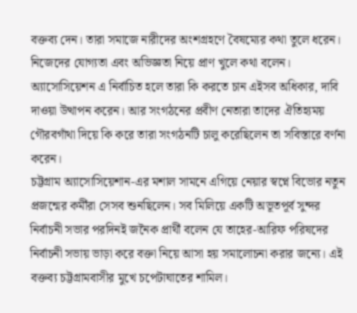বক্তব্য দেন। তারা সমাজে নারীদের অংশগ্রহণে বৈষম্যের কথা তুলে ধরেন। নিজেদের যোগ্যতা এবং অভিজ্ঞতা নিয়ে প্রাণ খুলে কথা বলেন। অ্যাসোসিয়েশন এ নির্বাচিত হলে তারা কি করতে চান এইসব অধিকার, দাবি দাওয়া উত্থাপন করেন। আর সংগঠনের প্রবীণ নেতারা তাদের ঐতিহ্যময় গৌরবগাঁথা দিয়ে কি করে তারা সংগঠনটি চালু করেছিলেন তা সবিস্তারে বর্ণনা করেন।
চট্টগ্রাম অ্যাসোসিয়েশান-এর মশাল সামনে এগিয়ে নেয়ার স্বপ্নে বিভোর নতুন প্রজন্মের কর্মীরা সেসব শুনছিলেন। সব মিলিয়ে একটি অভূতপূর্ব সুন্দর নির্বাচনী সভার পরদিনই জনৈক প্রার্থী বলেন যে তাহের-আরিফ পরিষদের নির্বাচনী সভায় ভাড়া করে বক্তা নিয়ে আসা হয় সমালোচনা করার জন্যে। এই বক্তব্য চট্টগ্রামবাসীর মুখে চপেটাঘাতের শামিল।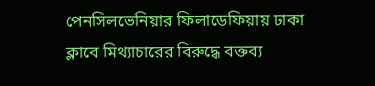পেনসিলভেনিয়ার ফিলাডেফিয়ায় ঢাকা ক্লাবে মিথ্যাচারের বিরুদ্ধে বক্তব্য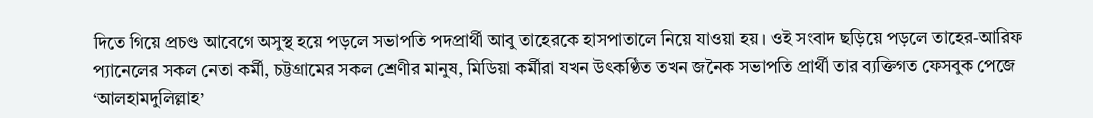দিতে গিয়ে প্রচণ্ড আবেগে অসুস্থ হয়ে পড়লে সভাপতি পদপ্রার্থী আবু তাহেরকে হাসপাতালে নিয়ে যাওয়া হয়। ওই সংবাদ ছড়িয়ে পড়লে তাহের-আরিফ প্যানেলের সকল নেতা কর্মী, চট্টগ্রামের সকল শ্রেণীর মানুষ, মিডিয়া কর্মীরা যখন উৎকণ্ঠিত তখন জনৈক সভাপতি প্রার্থী তার ব্যক্তিগত ফেসবুক পেজে ‘আলহামদুলিল্লাহ’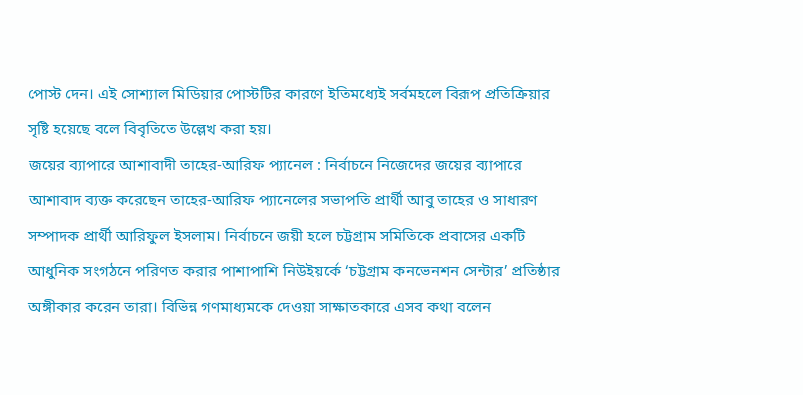পোস্ট দেন। এই সোশ্যাল মিডিয়ার পোস্টটির কারণে ইতিমধ্যেই সর্বমহলে বিরূপ প্রতিক্রিয়ার সৃষ্টি হয়েছে বলে বিবৃতিতে উল্লেখ করা হয়।
জয়ের ব্যাপারে আশাবাদী তাহের-আরিফ প্যানেল : নির্বাচনে নিজেদের জয়ের ব্যাপারে আশাবাদ ব্যক্ত করেছেন তাহের-আরিফ প্যানেলের সভাপতি প্রার্থী আবু তাহের ও সাধারণ সম্পাদক প্রার্থী আরিফুল ইসলাম। নির্বাচনে জয়ী হলে চট্টগ্রাম সমিতিকে প্রবাসের একটি আধুনিক সংগঠনে পরিণত করার পাশাপাশি নিউইয়র্কে ‘চট্টগ্রাম কনভেনশন সেন্টার’ প্রতিষ্ঠার অঙ্গীকার করেন তারা। বিভিন্ন গণমাধ্যমকে দেওয়া সাক্ষাতকারে এসব কথা বলেন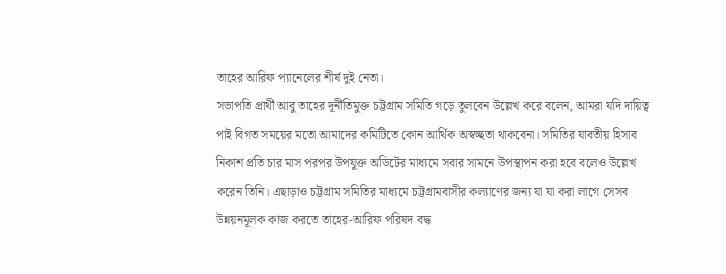তাহের আরিফ প্যানেলের শীর্ষ দুই নেতা।
সভাপতি প্রার্থী আবু তাহের দূর্নীতিমুক্ত চট্টগ্রাম সমিতি গড়ে তুলবেন উল্লেখ করে বলেন, আমরা যদি দায়িত্ব পাই বিগত সময়ের মতো আমাদের কমিটিতে কোন আর্থিক অস্বচ্ছতা থাকবেনা। সমিতির যাবতীয় হিসাব নিকাশ প্রতি চার মাস পরপর উপযুক্ত অডিটের মাধ্যমে সবার সামনে উপস্থাপন করা হবে বলেও উল্লেখ করেন তিনি। এছাড়াও চট্টগ্রাম সমিতির মাধ্যমে চট্টগ্রামবাসীর কল্যাণের জন্য যা যা করা লাগে সেসব উন্নয়নমূলক কাজ করতে তাহের-আরিফ পরিষদ বদ্ধ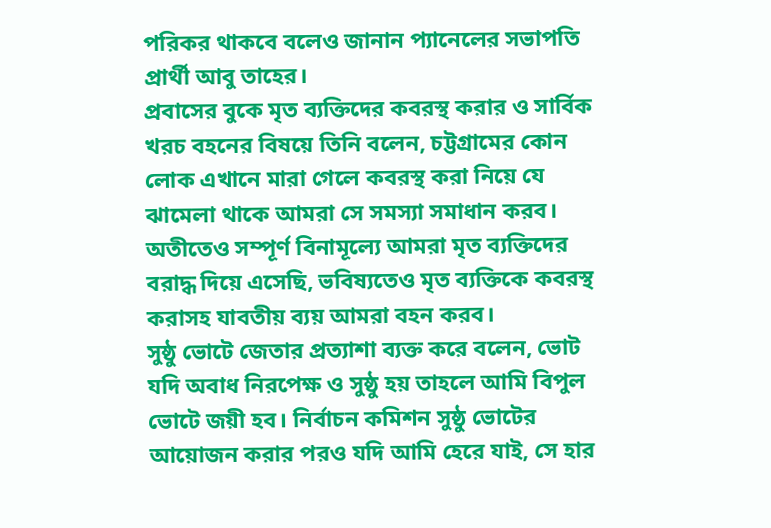পরিকর থাকবে বলেও জানান প্যানেলের সভাপতি প্রার্থী আবু তাহের।
প্রবাসের বুকে মৃত ব্যক্তিদের কবরস্থ করার ও সার্বিক খরচ বহনের বিষয়ে তিনি বলেন, চট্টগ্রামের কোন লোক এখানে মারা গেলে কবরস্থ করা নিয়ে যে ঝামেলা থাকে আমরা সে সমস্যা সমাধান করব। অতীতেও সম্পূর্ণ বিনামূল্যে আমরা মৃত ব্যক্তিদের বরাদ্ধ দিয়ে এসেছি, ভবিষ্যতেও মৃত ব্যক্তিকে কবরস্থ করাসহ যাবতীয় ব্যয় আমরা বহন করব।
সুষ্ঠু ভোটে জেতার প্রত্যাশা ব্যক্ত করে বলেন, ভোট যদি অবাধ নিরপেক্ষ ও সুষ্ঠু হয় তাহলে আমি বিপুল ভোটে জয়ী হব। নির্বাচন কমিশন সুষ্ঠু ভোটের আয়োজন করার পরও যদি আমি হেরে যাই, সে হার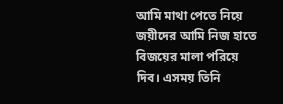আমি মাথা পেতে নিয়ে জয়ীদের আমি নিজ হাতে বিজয়ের মালা পরিয়ে দিব। এসময় তিনি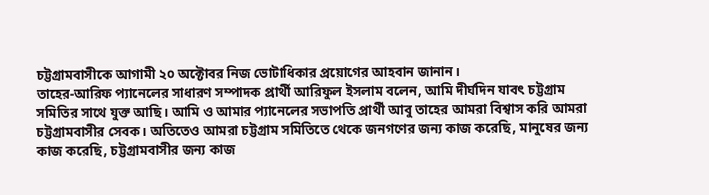চট্টগ্রামবাসীকে আগামী ২০ অক্টোবর নিজ ভোটাধিকার প্রয়োগের আহবান জানান।
তাহের-আরিফ প্যানেলের সাধারণ সম্পাদক প্রার্থী আরিফুল ইসলাম বলেন, আমি দীর্ঘদিন যাবৎ চট্টগ্রাম সমিতির সাথে যুক্ত আছি। আমি ও আমার প্যানেলের সভাপতি প্রার্থী আবু তাহের আমরা বিশ্বাস করি আমরা চট্টগ্রামবাসীর সেবক। অতিতেও আমরা চট্টগ্রাম সমিতিতে থেকে জনগণের জন্য কাজ করেছি, মানুষের জন্য কাজ করেছি, চট্টগ্রামবাসীর জন্য কাজ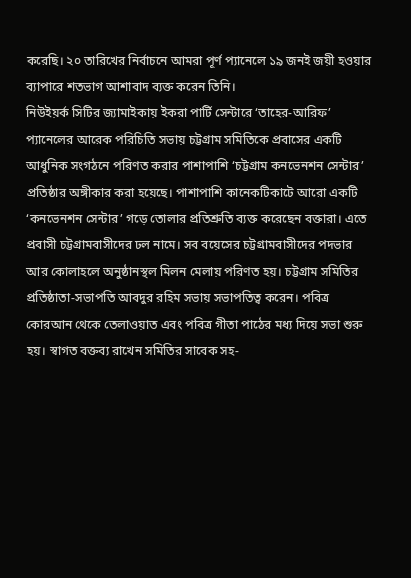করেছি। ২০ তারিখের নির্বাচনে আমরা পূর্ণ প্যানেলে ১৯ জনই জয়ী হওয়ার ব্যাপারে শতভাগ আশাবাদ ব্যক্ত করেন তিনি।
নিউইয়র্ক সিটির জ্যামাইকায় ইকরা পার্টি সেন্টারে ‘তাহের-আরিফ’ প্যানেলের আরেক পরিচিতি সভায় চট্টগ্রাম সমিতিকে প্রবাসের একটি আধুনিক সংগঠনে পরিণত করার পাশাপাশি ‘চট্টগ্রাম কনভেনশন সেন্টার’ প্রতিষ্ঠার অঙ্গীকার করা হয়েছে। পাশাপাশি কানেকটিকাটে আরো একটি ‘কনভেনশন সেন্টার’ গড়ে তোলার প্রতিশ্রুতি ব্যক্ত করেছেন বক্তারা। এতে প্রবাসী চট্টগ্রামবাসীদের ঢল নামে। সব বয়েসের চট্টগ্রামবাসীদের পদভার আর কোলাহলে অনুষ্ঠানস্থল মিলন মেলায় পরিণত হয়। চট্টগ্রাম সমিতির প্রতিষ্ঠাতা-সভাপতি আবদুর রহিম সভায় সভাপতিত্ব করেন। পবিত্র কোরআন থেকে তেলাওয়াত এবং পবিত্র গীতা পাঠের মধ্য দিয়ে সভা শুরু হয়। স্বাগত বক্তব্য রাখেন সমিতির সাবেক সহ-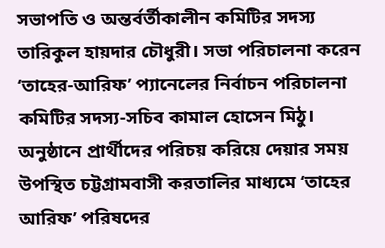সভাপতি ও অন্তর্বর্তীকালীন কমিটির সদস্য তারিকুল হায়দার চৌধুরী। সভা পরিচালনা করেন ‘তাহের-আরিফ’ প্যানেলের নির্বাচন পরিচালনা কমিটির সদস্য-সচিব কামাল হোসেন মিঠু।
অনুষ্ঠানে প্রার্থীদের পরিচয় করিয়ে দেয়ার সময় উপস্থিত চট্টগ্রামবাসী করতালির মাধ্যমে ‘তাহের আরিফ’ পরিষদের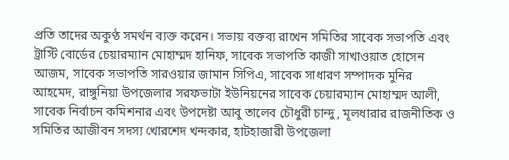প্রতি তাদের অকুণ্ঠ সমর্থন ব্যক্ত করেন। সভায় বক্তব্য রাখেন সমিতির সাবেক সভাপতি এবং ট্রাস্টি বোর্ডের চেয়ারম্যান মোহাম্মদ হানিফ, সাবেক সভাপতি কাজী সাখাওয়াত হোসেন আজম, সাবেক সভাপতি সারওয়ার জামান সিপিএ, সাবেক সাধারণ সম্পাদক মুনির আহমেদ, রাঙ্গুনিয়া উপজেলার সরফভাটা ইউনিয়নের সাবেক চেয়ারম্যান মোহাম্মদ আলী, সাবেক নির্বাচন কমিশনার এবং উপদেষ্টা আবু তালেব চৌধুরী চান্দু, মূলধারার রাজনীতিক ও সমিতির আজীবন সদস্য খোরশেদ খন্দকার, হাটহাজারী উপজেলা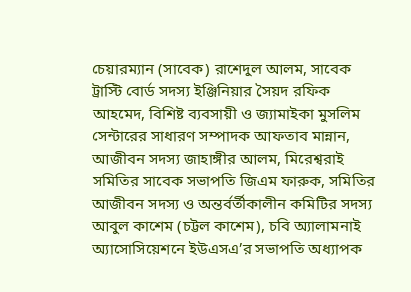চেয়ারম্যান (সাবেক) রাশেদুল আলম, সাবেক ট্রাস্টি বোর্ড সদস্য ইঞ্জিনিয়ার সৈয়দ রফিক আহমেদ, বিশিষ্ট ব্যবসায়ী ও জ্যামাইকা মুসলিম সেন্টারের সাধারণ সম্পাদক আফতাব মান্নান, আজীবন সদস্য জাহাঙ্গীর আলম, মিরেশ্বরাই সমিতির সাবেক সভাপতি জিএম ফারুক, সমিতির আজীবন সদস্য ও অন্তর্বর্তীকালীন কমিটির সদস্য আবুল কাশেম (চট্টল কাশেম), চবি অ্যালামনাই অ্যাসোসিয়েশনে ইউএসএ’র সভাপতি অধ্যাপক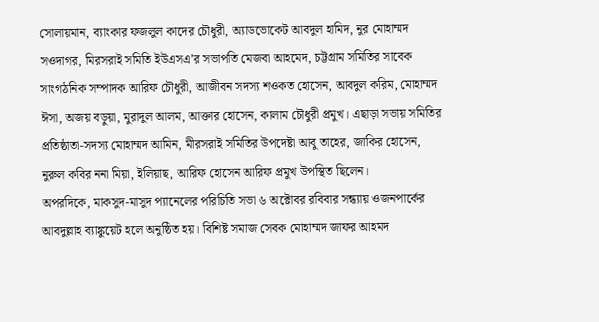সোলায়মান, ব্যাংকার ফজলুল কাদের চৌধুরী, অ্যাডভোকেট আবদুল হামিদ, নুর মোহাম্মদ সওদাগর, মিরসরাই সমিতি ইউএসএ’র সভাপতি মেজবা আহমেদ, চট্টগ্রাম সমিতির সাবেক সাংগঠনিক সম্পাদক আরিফ চৌধুরী, আজীবন সদস্য শওকত হোসেন, আবদুল করিম, মোহাম্মদ ঈসা, অজয় বড়ুয়া, মুরাদুল আলম, আক্তার হোসেন, কালাম চৌধুরী প্রমুখ। এছাড়া সভায় সমিতির প্রতিষ্ঠাতা-সদস্য মোহাম্মদ আমিন, মীরসরাই সমিতির উপদেষ্টা আবু তাহের, জাকির হোসেন, নুরুল কবির ননা মিয়া, ইলিয়াছ, আরিফ হোসেন আরিফ প্রমুখ উপস্থিত ছিলেন।
অপরদিকে, মাকসুদ-মাসুদ প্যানেলের পরিচিতি সভা ৬ অক্টোবর রবিবার সন্ধ্যায় ওজনপার্কের আবদুল্লাহ ব্যাঙ্কুয়েট হলে অনুষ্ঠিত হয়। বিশিষ্ট সমাজ সেবক মোহাম্মদ জাফর আহমদ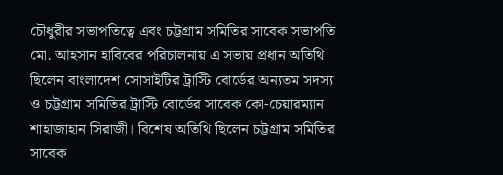চৌধুরীর সভাপতিত্বে এবং চট্টগ্রাম সমিতির সাবেক সভাপতি মো. আহসান হাবিবের পরিচালনায় এ সভায় প্রধান অতিথি ছিলেন বাংলাদেশ সোসাইটির ট্রাস্টি বোর্ডের অন্যতম সদস্য ও চট্টগ্রাম সমিতির ট্রাস্টি বোর্ডের সাবেক কো-চেয়ারম্যান শাহাজাহান সিরাজী। বিশেষ অতিথি ছিলেন চট্টগ্রাম সমিতির সাবেক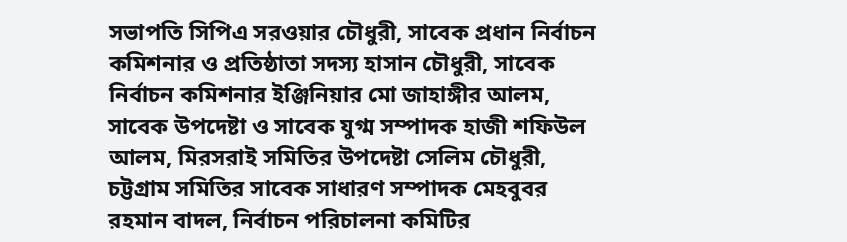সভাপতি সিপিএ সরওয়ার চৌধুরী, সাবেক প্রধান নির্বাচন কমিশনার ও প্রতিষ্ঠাতা সদস্য হাসান চৌধুরী, সাবেক নির্বাচন কমিশনার ইঞ্জিনিয়ার মো জাহাঙ্গীর আলম, সাবেক উপদেষ্টা ও সাবেক যুগ্ম সম্পাদক হাজী শফিউল আলম, মিরসরাই সমিতির উপদেষ্টা সেলিম চৌধুরী, চট্টগ্রাম সমিতির সাবেক সাধারণ সম্পাদক মেহবুবর রহমান বাদল, নির্বাচন পরিচালনা কমিটির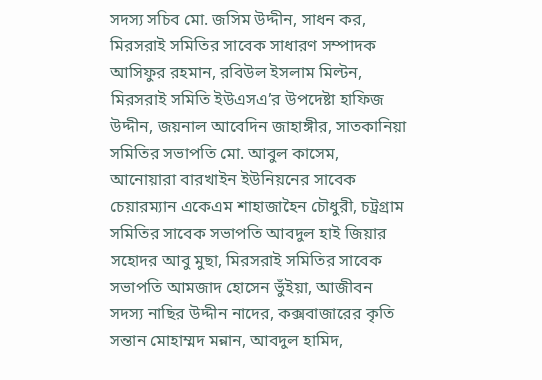সদস্য সচিব মো. জসিম উদ্দীন, সাধন কর, মিরসরাই সমিতির সাবেক সাধারণ সম্পাদক আসিফুর রহমান, রবিউল ইসলাম মিল্টন, মিরসরাই সমিতি ইউএসএ’র উপদেষ্টা হাফিজ উদ্দীন, জয়নাল আবেদিন জাহাঙ্গীর, সাতকানিয়া সমিতির সভাপতি মো. আবুল কাসেম, আনোয়ারা বারখাইন ইউনিয়নের সাবেক চেয়ারম্যান একেএম শাহাজাহৈন চৌধুরী, চট্রগ্রাম সমিতির সাবেক সভাপতি আবদুল হাই জিয়ার সহোদর আবু মুছা, মিরসরাই সমিতির সাবেক সভাপতি আমজাদ হোসেন ভুঁইয়া, আজীবন সদস্য নাছির উদ্দীন নাদের, কক্সবাজারের কৃতি সন্তান মোহাম্মদ মন্নান, আবদুল হামিদ,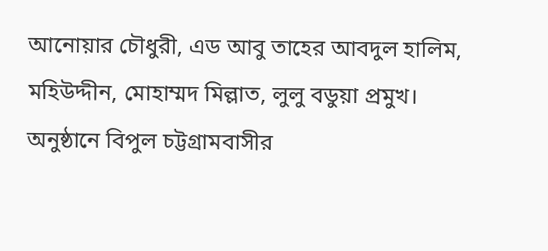আনোয়ার চৌধুরী, এড আবু তাহের আবদুল হালিম, মহিউদ্দীন, মোহাম্মদ মিল্লাত, লুলু বডুয়া প্রমুখ।
অনুষ্ঠানে বিপুল চট্টগ্রামবাসীর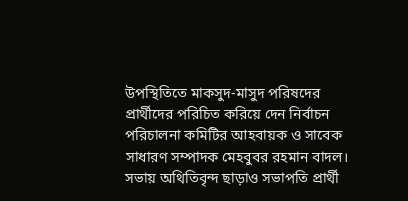উপস্থিতিতে মাকসুদ-মাসুদ পরিষদের প্রার্থীদের পরিচিত করিয়ে দেন নির্বাচন পরিচালনা কমিটির আহবায়ক ও সাবেক সাধারণ সম্পাদক মেহবুবর রহমান বাদল। সভায় অথিতিবৃন্দ ছাড়াও সভাপতি প্রার্থী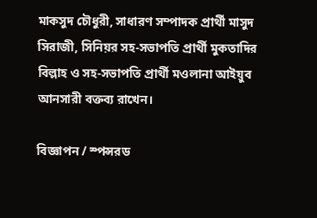মাকসুদ চৌধুরী, সাধারণ সম্পাদক প্রার্থী মাসুদ সিরাজী, সিনিয়র সহ-সভাপতি প্রার্থী মুকতাদির বিল্লাহ ও সহ-সভাপতি প্রার্থী মওলানা আইয়ুব আনসারী বক্তব্য রাখেন।

বিজ্ঞাপন / স্পন্সরড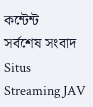কন্টেন্ট
সর্বশেষ সংবাদ
Situs Streaming JAV